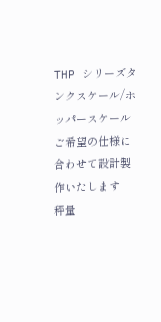THP シリーズタンクスケール/ホッパースケール
ご希望の仕様に合わせて設計製作いたします
秤量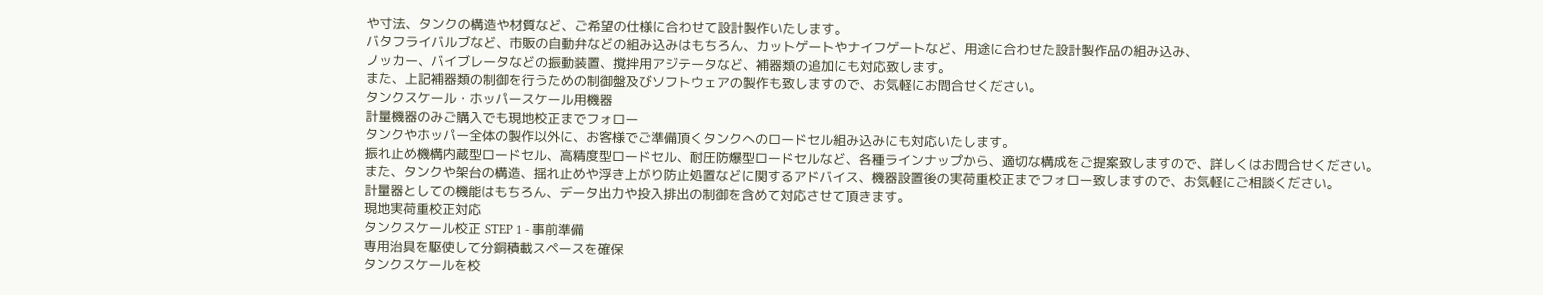や寸法、タンクの構造や材質など、ご希望の仕様に合わせて設計製作いたします。
バタフライバルブなど、市販の自動弁などの組み込みはもちろん、カットゲートやナイフゲートなど、用途に合わせた設計製作品の組み込み、
ノッカー、バイブレータなどの振動装置、撹拌用アジテータなど、補器類の追加にも対応致します。
また、上記補器類の制御を行うための制御盤及びソフトウェアの製作も致しますので、お気軽にお問合せください。
タンクスケール・ホッパースケール用機器
計量機器のみご購入でも現地校正までフォロー
タンクやホッパー全体の製作以外に、お客様でご準備頂くタンクへのロードセル組み込みにも対応いたします。
振れ止め機構内蔵型ロードセル、高精度型ロードセル、耐圧防爆型ロードセルなど、各種ラインナップから、適切な構成をご提案致しますので、詳しくはお問合せください。
また、タンクや架台の構造、揺れ止めや浮き上がり防止処置などに関するアドバイス、機器設置後の実荷重校正までフォロー致しますので、お気軽にご相談ください。
計量器としての機能はもちろん、データ出力や投入排出の制御を含めて対応させて頂きます。
現地実荷重校正対応
タンクスケール校正 STEP 1 - 事前準備
専用治具を駆使して分銅積載スペースを確保
タンクスケールを校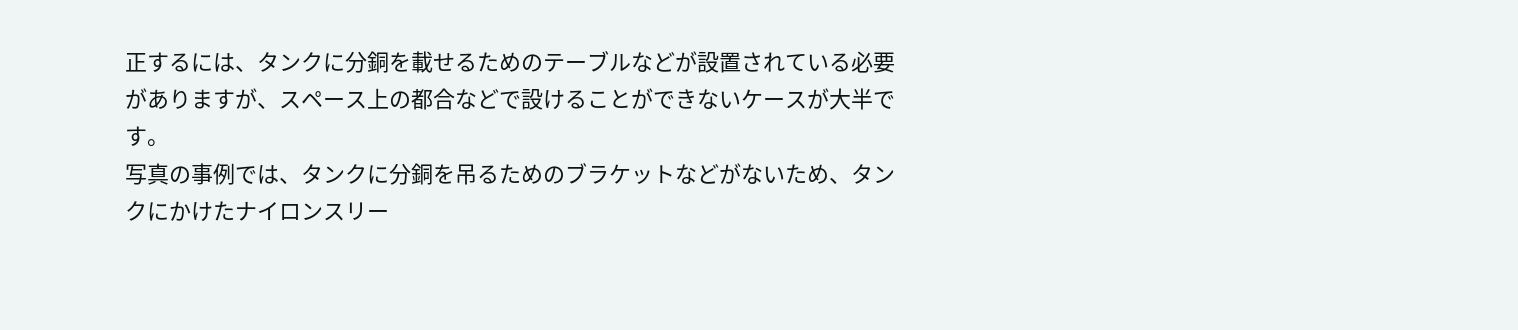正するには、タンクに分銅を載せるためのテーブルなどが設置されている必要がありますが、スペース上の都合などで設けることができないケースが大半です。
写真の事例では、タンクに分銅を吊るためのブラケットなどがないため、タンクにかけたナイロンスリー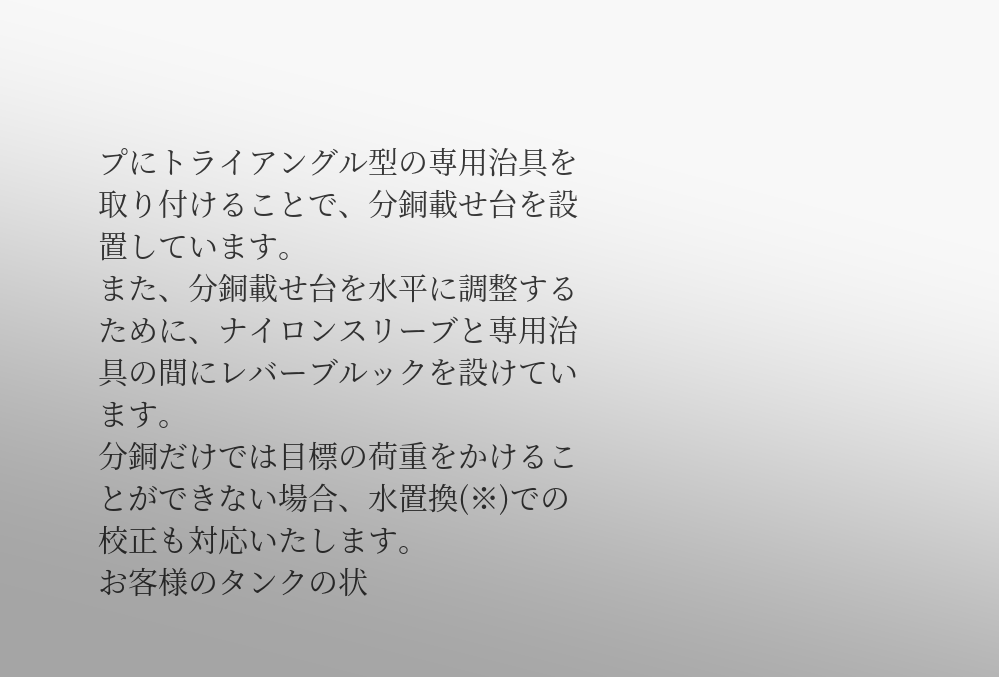プにトライアングル型の専用治具を取り付けることで、分銅載せ台を設置しています。
また、分銅載せ台を水平に調整するために、ナイロンスリーブと専用治具の間にレバーブルックを設けています。
分銅だけでは目標の荷重をかけることができない場合、水置換(※)での校正も対応いたします。
お客様のタンクの状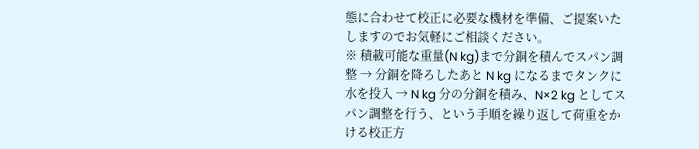態に合わせて校正に必要な機材を準備、ご提案いたしますのでお気軽にご相談ください。
※ 積載可能な重量(N kg)まで分銅を積んでスパン調整 → 分銅を降ろしたあと N kg になるまでタンクに水を投入 → N kg 分の分銅を積み、N×2 kg としてスパン調整を行う、という手順を繰り返して荷重をかける校正方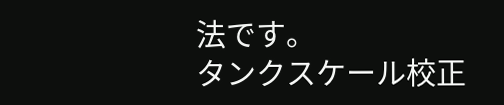法です。
タンクスケール校正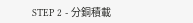STEP 2 - 分銅積載